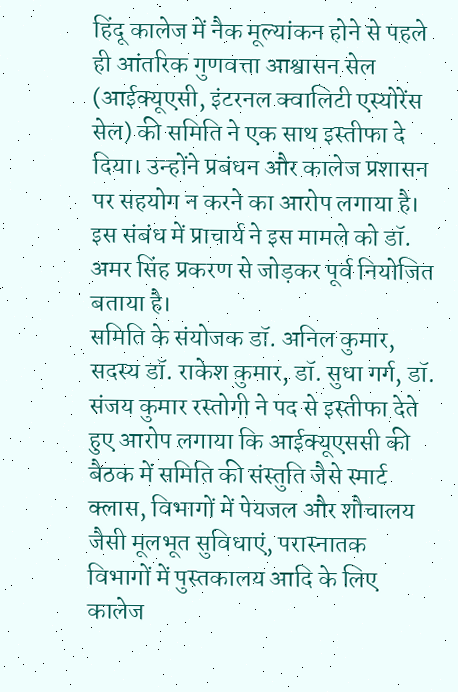हिंदू कालेज में नैक मूल्यांकन होने से पहले ही आंतरिक गुणवत्ता आश्वासन सेल (आईक्यूएसी, इंटरनल क्वालिटी एस्योरेंस सेल) की समिति ने एक साथ इस्तीफा दे दिया। उन्होंने प्रबंधन और कालेज प्रशासन पर सहयोग न करने का आरोप लगाया है। इस संबंध में प्राचार्य ने इस मामले को डॉ. अमर सिंह प्रकरण से जोड़कर पूर्व नियोजित बताया है।
समिति के संयोजक डॉ. अनिल कुमार, सदस्य डॉ. राकेश कुमार, डॉ. सुधा गर्ग, डॉ. संजय कुमार रस्तोगी ने पद से इस्तीफा देते हुए आरोप लगाया कि आईक्यूएससी की बैठक में समिति की संस्तुति जैसे स्मार्ट क्लास, विभागों में पेयजल और शौचालय जैसी मूलभूत सुविधाएं, परास्नातक विभागों में पुस्तकालय आदि के लिए कालेज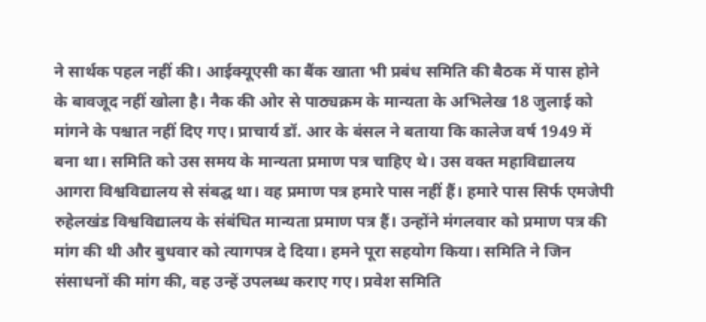ने सार्थक पहल नहीं की। आईक्यूएसी का बैंक खाता भी प्रबंध समिति की बैठक में पास होने के बावजूद नहीं खोला है। नैक की ओर से पाठ्यक्रम के मान्यता के अभिलेख 18 जुलाई को मांगने के पश्चात नहीं दिए गए। प्राचार्य डॉ. आर के बंसल ने बताया कि कालेज वर्ष 1949 में बना था। समिति को उस समय के मान्यता प्रमाण पत्र चाहिए थे। उस वक्त महाविद्यालय आगरा विश्वविद्यालय से संबद्घ था। वह प्रमाण पत्र हमारे पास नहीं हैं। हमारे पास सिर्फ एमजेपी रुहेलखंड विश्वविद्यालय के संबंधित मान्यता प्रमाण पत्र हैं। उन्होंने मंगलवार को प्रमाण पत्र की मांग की थी और बुधवार को त्यागपत्र दे दिया। हमने पूरा सहयोग किया। समिति ने जिन संसाधनों की मांग की, वह उन्हें उपलब्ध कराए गए। प्रवेश समिति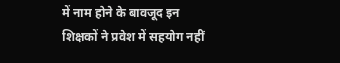में नाम होने के बावजूद इन शिक्षकों ने प्रवेश में सहयोग नहीं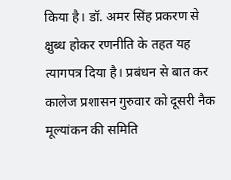किया है। डॉ. अमर सिंह प्रकरण से क्षुब्ध होकर रणनीति के तहत यह त्यागपत्र दिया है। प्रबंधन से बात कर कालेज प्रशासन गुरुवार को दूसरी नैक मूल्यांकन की समिति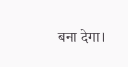बना देगा।